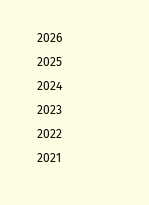2026
2025
2024
2023
2022
2021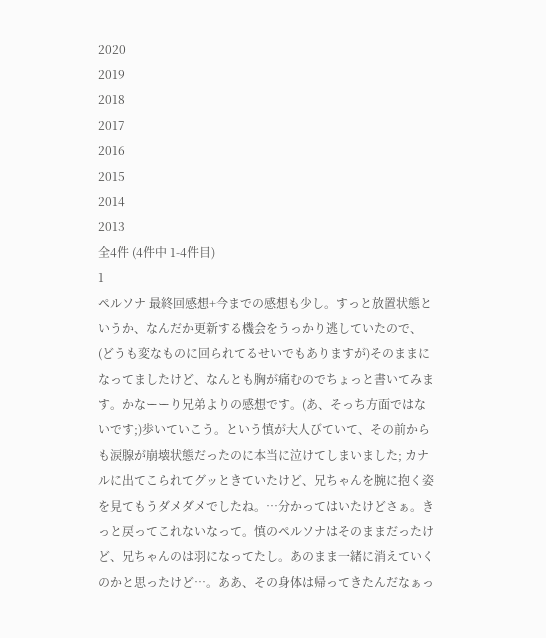2020
2019
2018
2017
2016
2015
2014
2013
全4件 (4件中 1-4件目)
1
ペルソナ 最終回感想+今までの感想も少し。すっと放置状態というか、なんだか更新する機会をうっかり逃していたので、(どうも変なものに回られてるせいでもありますが)そのままになってましたけど、なんとも胸が痛むのでちょっと書いてみます。かなーーり兄弟よりの感想です。(あ、そっち方面ではないです;)歩いていこう。という慎が大人びていて、その前からも涙腺が崩壊状態だったのに本当に泣けてしまいました; カナルに出てこられてグッときていたけど、兄ちゃんを腕に抱く姿を見てもうダメダメでしたね。…分かってはいたけどさぁ。きっと戻ってこれないなって。慎のペルソナはそのままだったけど、兄ちゃんのは羽になってたし。あのまま一緒に消えていくのかと思ったけど…。ああ、その身体は帰ってきたんだなぁっ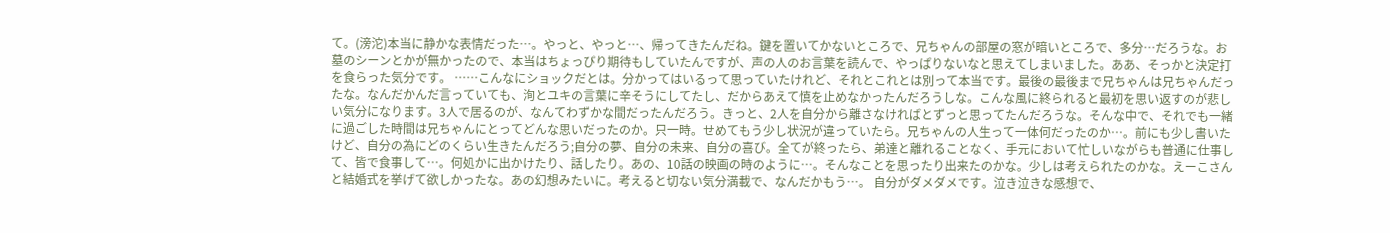て。(滂沱)本当に静かな表情だった…。やっと、やっと…、帰ってきたんだね。鍵を置いてかないところで、兄ちゃんの部屋の窓が暗いところで、多分…だろうな。お墓のシーンとかが無かったので、本当はちょっぴり期待もしていたんですが、声の人のお言葉を読んで、やっぱりないなと思えてしまいました。ああ、そっかと決定打を食らった気分です。 ……こんなにショックだとは。分かってはいるって思っていたけれど、それとこれとは別って本当です。最後の最後まで兄ちゃんは兄ちゃんだったな。なんだかんだ言っていても、洵とユキの言葉に辛そうにしてたし、だからあえて慎を止めなかったんだろうしな。こんな風に終られると最初を思い返すのが悲しい気分になります。3人で居るのが、なんてわずかな間だったんだろう。きっと、2人を自分から離さなければとずっと思ってたんだろうな。そんな中で、それでも一緒に過ごした時間は兄ちゃんにとってどんな思いだったのか。只一時。せめてもう少し状況が違っていたら。兄ちゃんの人生って一体何だったのか…。前にも少し書いたけど、自分の為にどのくらい生きたんだろう;自分の夢、自分の未来、自分の喜び。全てが終ったら、弟達と離れることなく、手元において忙しいながらも普通に仕事して、皆で食事して…。何処かに出かけたり、話したり。あの、10話の映画の時のように…。そんなことを思ったり出来たのかな。少しは考えられたのかな。えーこさんと結婚式を挙げて欲しかったな。あの幻想みたいに。考えると切ない気分満載で、なんだかもう…。 自分がダメダメです。泣き泣きな感想で、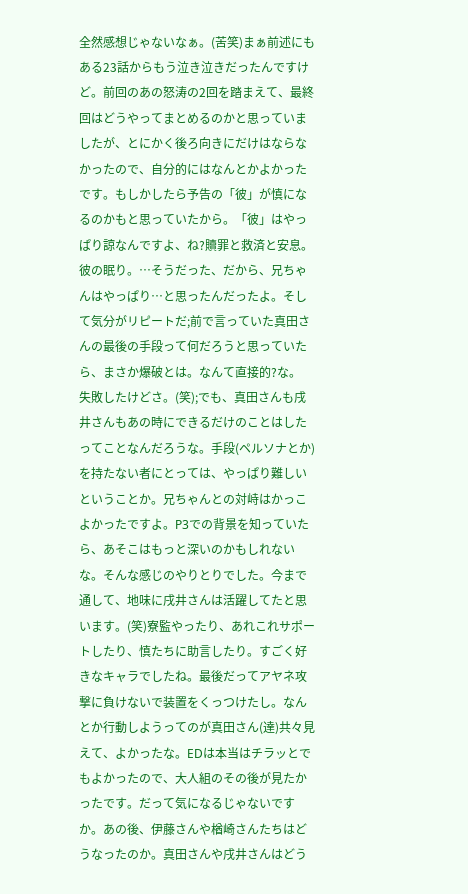全然感想じゃないなぁ。(苦笑)まぁ前述にもある23話からもう泣き泣きだったんですけど。前回のあの怒涛の2回を踏まえて、最終回はどうやってまとめるのかと思っていましたが、とにかく後ろ向きにだけはならなかったので、自分的にはなんとかよかったです。もしかしたら予告の「彼」が慎になるのかもと思っていたから。「彼」はやっぱり諒なんですよ、ね?贖罪と救済と安息。彼の眠り。…そうだった、だから、兄ちゃんはやっぱり…と思ったんだったよ。そして気分がリピートだ;前で言っていた真田さんの最後の手段って何だろうと思っていたら、まさか爆破とは。なんて直接的?な。 失敗したけどさ。(笑);でも、真田さんも戌井さんもあの時にできるだけのことはしたってことなんだろうな。手段(ペルソナとか)を持たない者にとっては、やっぱり難しいということか。兄ちゃんとの対峙はかっこよかったですよ。P3での背景を知っていたら、あそこはもっと深いのかもしれないな。そんな感じのやりとりでした。今まで通して、地味に戌井さんは活躍してたと思います。(笑)寮監やったり、あれこれサポートしたり、慎たちに助言したり。すごく好きなキャラでしたね。最後だってアヤネ攻撃に負けないで装置をくっつけたし。なんとか行動しようってのが真田さん(達)共々見えて、よかったな。EDは本当はチラッとでもよかったので、大人組のその後が見たかったです。だって気になるじゃないですか。あの後、伊藤さんや楢崎さんたちはどうなったのか。真田さんや戌井さんはどう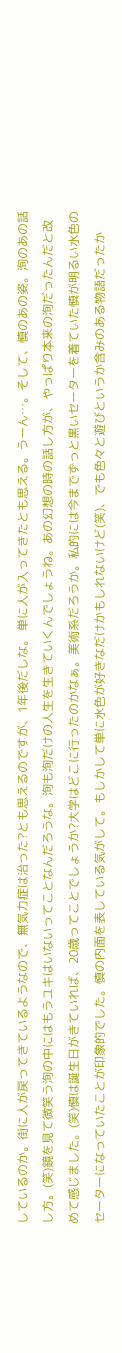しているのか。街に人が戻ってきているようなので、無気力症は治った?とも思えるのですが、1年後だしな。 単に人が入ってきたとも思える。うーん…。そして、慎のあの姿。洵のあの話し方。(笑)鏡を見て微笑う洵の中にはもうユキはいないってことなんだろうな。洵も洵だけの人生を生きていくんでしょうね。あの幻想の時の話し方が、やっぱり本来の洵だったんだと改めて感じました。(笑)慎は誕生日がきていれば、20歳ってことでしょうか?大学はどこに行ったのかなぁ。美術系だろうか。私的には今までずっと黒いセーターを着ていた慎が明るい水色のセーターになっていたことが印象的でした。慎の内面を表している気がして。もしかして単に水色が好きなだけかもしれないけど(笑)、でも色々と遊びというか含みのある物語だったか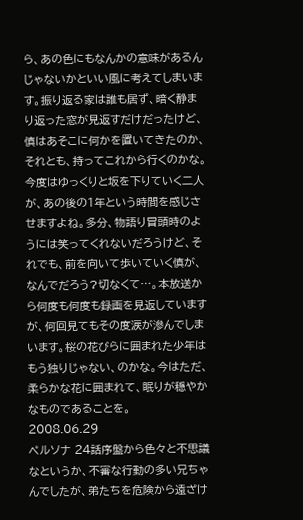ら、あの色にもなんかの意味があるんじゃないかといい風に考えてしまいます。振り返る家は誰も居ず、暗く静まり返った窓が見返すだけだったけど、慎はあそこに何かを置いてきたのか、それとも、持ってこれから行くのかな。今度はゆっくりと坂を下りていく二人が、あの後の1年という時間を感じさせますよね。多分、物語り冒頭時のようには笑ってくれないだろうけど、それでも、前を向いて歩いていく慎が、なんでだろう?切なくて…。本放送から何度も何度も録画を見返していますが、何回見てもその度涙が滲んでしまいます。桜の花びらに囲まれた少年はもう独りじゃない、のかな。今はただ、柔らかな花に囲まれて、眠りが穏やかなものであることを。
2008.06.29
ペルソナ 24話序盤から色々と不思議なというか、不審な行動の多い兄ちゃんでしたが、弟たちを危険から遠ざけ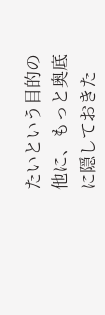たいという目的の他に、もっと奥底に隠しておきた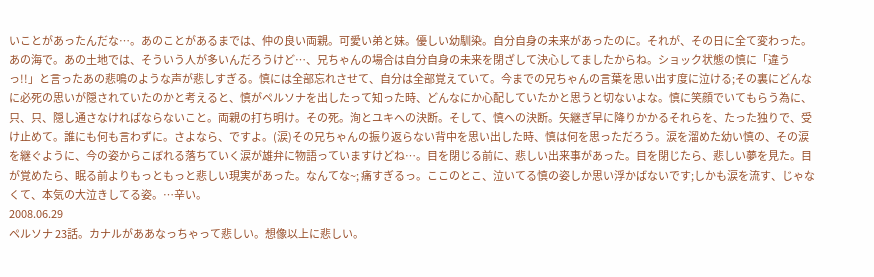いことがあったんだな…。あのことがあるまでは、仲の良い両親。可愛い弟と妹。優しい幼馴染。自分自身の未来があったのに。それが、その日に全て変わった。あの海で。あの土地では、そういう人が多いんだろうけど…、兄ちゃんの場合は自分自身の未来を閉ざして決心してましたからね。ショック状態の慎に「違うっ!!」と言ったあの悲鳴のような声が悲しすぎる。慎には全部忘れさせて、自分は全部覚えていて。今までの兄ちゃんの言葉を思い出す度に泣ける;その裏にどんなに必死の思いが隠されていたのかと考えると、慎がペルソナを出したって知った時、どんなにか心配していたかと思うと切ないよな。慎に笑顔でいてもらう為に、只、只、隠し通さなければならないこと。両親の打ち明け。その死。洵とユキへの決断。そして、慎への決断。矢継ぎ早に降りかかるそれらを、たった独りで、受け止めて。誰にも何も言わずに。さよなら、ですよ。(涙)その兄ちゃんの振り返らない背中を思い出した時、慎は何を思っただろう。涙を溜めた幼い慎の、その涙を継ぐように、今の姿からこぼれる落ちていく涙が雄弁に物語っていますけどね…。目を閉じる前に、悲しい出来事があった。目を閉じたら、悲しい夢を見た。目が覚めたら、眠る前よりもっともっと悲しい現実があった。なんてな~; 痛すぎるっ。ここのとこ、泣いてる慎の姿しか思い浮かばないです;しかも涙を流す、じゃなくて、本気の大泣きしてる姿。…辛い。
2008.06.29
ペルソナ 23話。カナルがああなっちゃって悲しい。想像以上に悲しい。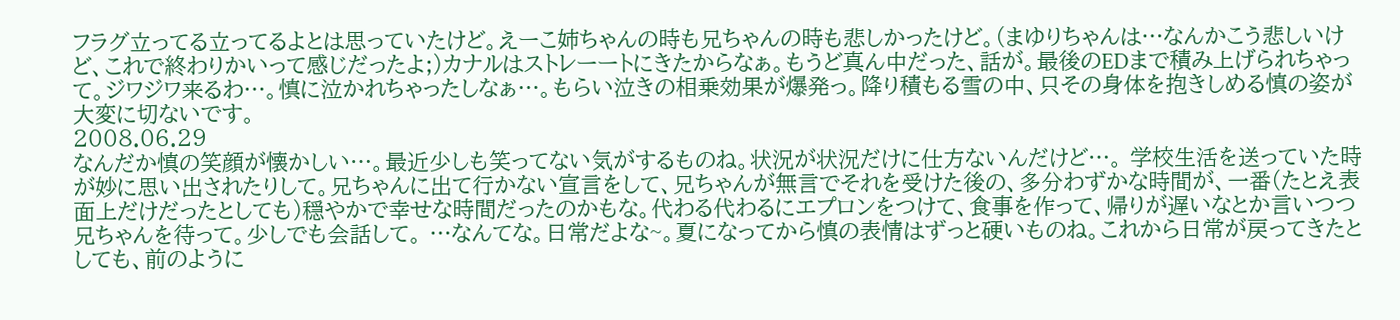フラグ立ってる立ってるよとは思っていたけど。えーこ姉ちゃんの時も兄ちゃんの時も悲しかったけど。(まゆりちゃんは…なんかこう悲しいけど、これで終わりかいって感じだったよ;)カナルはストレーートにきたからなぁ。もうど真ん中だった、話が。最後のEDまで積み上げられちゃって。ジワジワ来るわ…。慎に泣かれちゃったしなぁ…。もらい泣きの相乗効果が爆発っ。降り積もる雪の中、只その身体を抱きしめる慎の姿が大変に切ないです。
2008.06.29
なんだか慎の笑顔が懐かしい…。最近少しも笑ってない気がするものね。状況が状況だけに仕方ないんだけど…。 学校生活を送っていた時が妙に思い出されたりして。兄ちゃんに出て行かない宣言をして、兄ちゃんが無言でそれを受けた後の、多分わずかな時間が、一番(たとえ表面上だけだったとしても)穏やかで幸せな時間だったのかもな。代わる代わるにエプロンをつけて、食事を作って、帰りが遅いなとか言いつつ兄ちゃんを待って。少しでも会話して。 …なんてな。日常だよな~。夏になってから慎の表情はずっと硬いものね。これから日常が戻ってきたとしても、前のように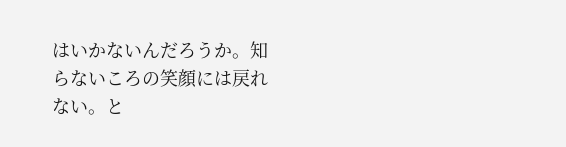はいかないんだろうか。知らないころの笑顔には戻れない。と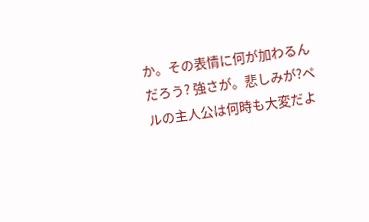か。その表情に何が加わるんだろう? 強さが。悲しみが?ペルの主人公は何時も大変だよ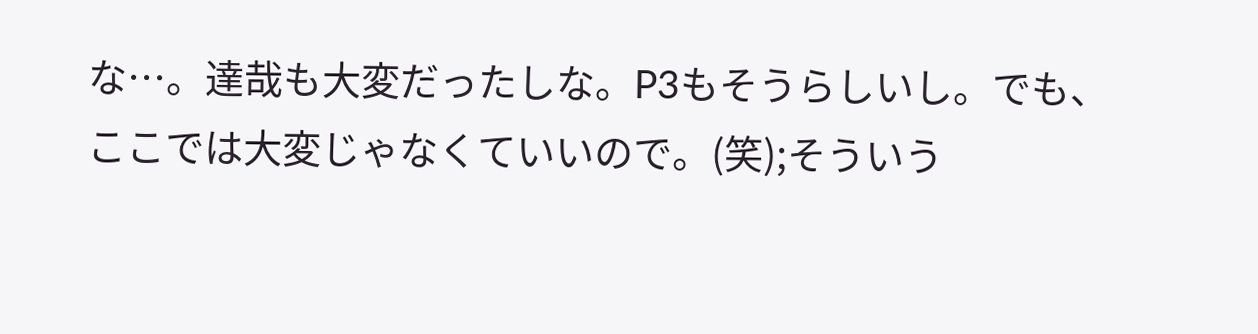な…。達哉も大変だったしな。P3もそうらしいし。でも、ここでは大変じゃなくていいので。(笑);そういう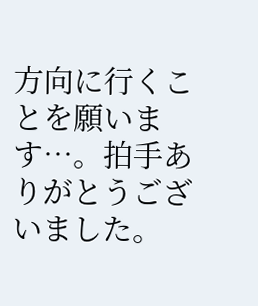方向に行くことを願います…。拍手ありがとうございました。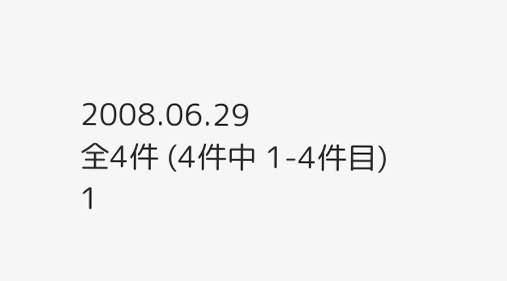2008.06.29
全4件 (4件中 1-4件目)
1